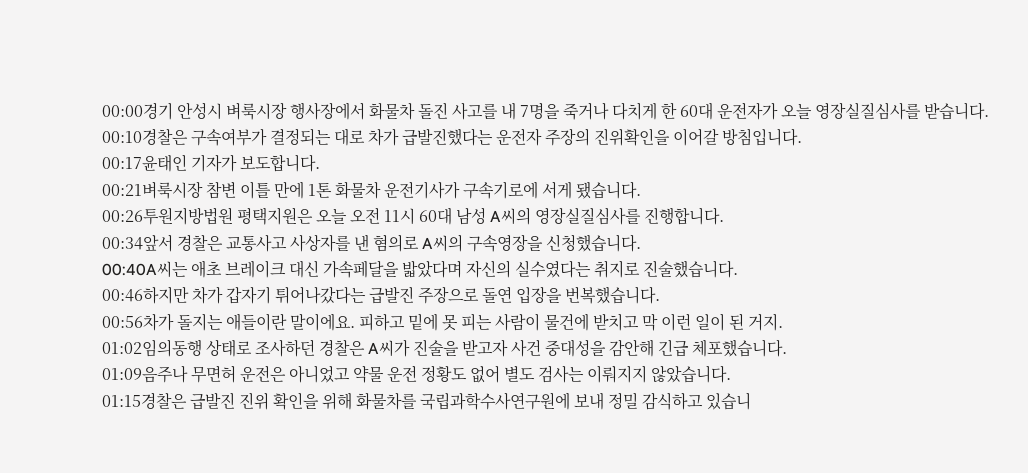00:00경기 안성시 벼룩시장 행사장에서 화물차 돌진 사고를 내 7명을 죽거나 다치게 한 60대 운전자가 오늘 영장실질심사를 받습니다.
00:10경찰은 구속여부가 결정되는 대로 차가 급발진했다는 운전자 주장의 진위확인을 이어갈 방침입니다.
00:17윤태인 기자가 보도합니다.
00:21벼룩시장 참변 이틀 만에 1톤 화물차 운전기사가 구속기로에 서게 됐습니다.
00:26투원지방법원 평택지원은 오늘 오전 11시 60대 남성 A씨의 영장실질심사를 진행합니다.
00:34앞서 경찰은 교통사고 사상자를 낸 혐의로 A씨의 구속영장을 신청했습니다.
00:40A씨는 애초 브레이크 대신 가속페달을 밟았다며 자신의 실수였다는 취지로 진술했습니다.
00:46하지만 차가 갑자기 튀어나갔다는 급발진 주장으로 돌연 입장을 번복했습니다.
00:56차가 돌지는 애들이란 말이에요. 피하고 밑에 못 피는 사람이 물건에 받치고 막 이런 일이 된 거지.
01:02임의동행 상태로 조사하던 경찰은 A씨가 진술을 받고자 사건 중대성을 감안해 긴급 체포했습니다.
01:09음주나 무면허 운전은 아니었고 약물 운전 정황도 없어 별도 검사는 이뤄지지 않았습니다.
01:15경찰은 급발진 진위 확인을 위해 화물차를 국립과학수사연구원에 보내 정밀 감식하고 있습니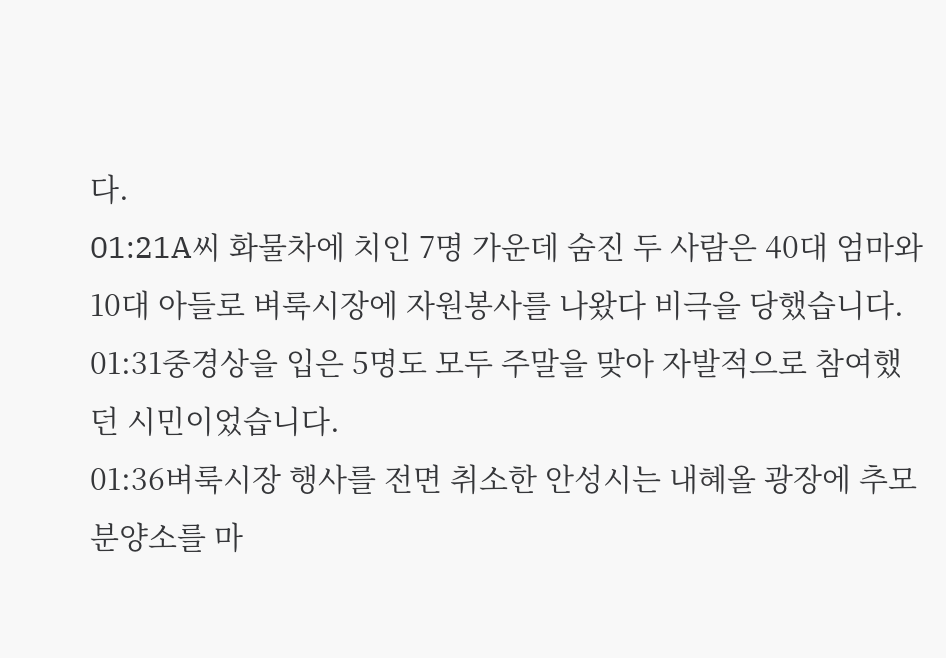다.
01:21A씨 화물차에 치인 7명 가운데 숨진 두 사람은 40대 엄마와 10대 아들로 벼룩시장에 자원봉사를 나왔다 비극을 당했습니다.
01:31중경상을 입은 5명도 모두 주말을 맞아 자발적으로 참여했던 시민이었습니다.
01:36벼룩시장 행사를 전면 취소한 안성시는 내혜올 광장에 추모 분양소를 마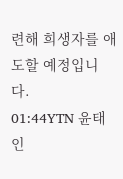련해 희생자를 애도할 예정입니다.
01:44YTN 윤태인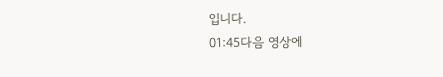입니다.
01:45다음 영상에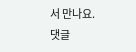서 만나요.
댓글